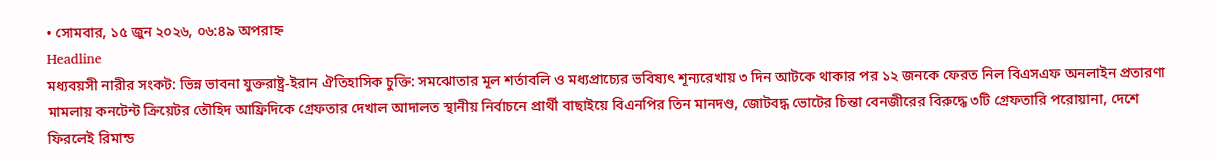• সোমবার, ১৫ জুন ২০২৬, ০৬:৪৯ অপরাহ্ন
Headline
মধ্যবয়সী নারীর সংকট: ভিন্ন ভাবনা যুক্তরাষ্ট্র-ইরান ঐতিহাসিক চুক্তি: সমঝোতার মূল শর্তাবলি ও মধ্যপ্রাচ্যের ভবিষ্যৎ শূন্যরেখায় ৩ দিন আটকে থাকার পর ১২ জনকে ফেরত নিল বিএসএফ অনলাইন প্রতারণা মামলায় কনটেন্ট ক্রিয়েটর তৌহিদ আফ্রিদিকে গ্রেফতার দেখাল আদালত স্থানীয় নির্বাচনে প্রার্থী বাছাইয়ে বিএনপির তিন মানদণ্ড, জোটবদ্ধ ভোটের চিন্তা বেনজীরের বিরুদ্ধে ৩টি গ্রেফতারি পরোয়ানা, দেশে ফিরলেই রিমান্ড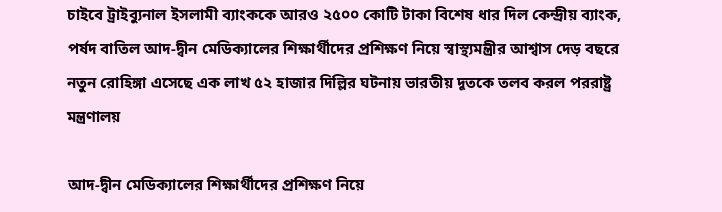চাইবে ট্রাইব্যুনাল ইসলামী ব্যাংককে আরও ২৫০০ কোটি টাকা বিশেষ ধার দিল কেন্দ্রীয় ব্যাংক, পর্ষদ বাতিল আদ-দ্বীন মেডিক্যালের শিক্ষার্থীদের প্রশিক্ষণ নিয়ে স্বাস্থ্যমন্ত্রীর আশ্বাস দেড় বছরে নতুন রোহিঙ্গা এসেছে এক লাখ ৫২ হাজার দিল্লির ঘটনায় ভারতীয় দূতকে তলব করল পররাষ্ট্র মন্ত্রণালয়

আদ-দ্বীন মেডিক্যালের শিক্ষার্থীদের প্রশিক্ষণ নিয়ে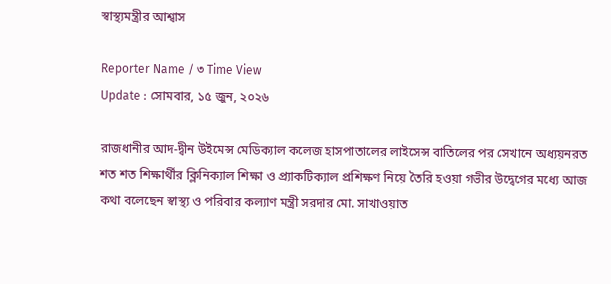স্বাস্থ্যমন্ত্রীর আশ্বাস

Reporter Name / ৩ Time View
Update : সোমবার, ১৫ জুন, ২০২৬

রাজধানীর আদ-দ্বীন উইমেন্স মেডিক্যাল কলেজ হাসপাতালের লাইসেন্স বাতিলের পর সেখানে অধ্যয়নরত শত শত শিক্ষার্থীর ক্লিনিক্যাল শিক্ষা ও প্র্যাকটিক্যাল প্রশিক্ষণ নিয়ে তৈরি হওয়া গভীর উদ্বেগের মধ্যে আজ কথা বলেছেন স্বাস্থ্য ও পরিবার কল্যাণ মন্ত্রী সরদার মো. সাখাওয়াত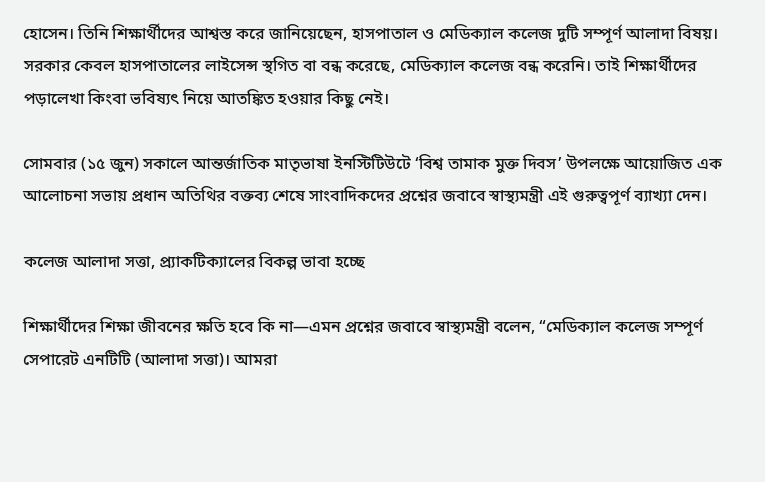হোসেন। তিনি শিক্ষার্থীদের আশ্বস্ত করে জানিয়েছেন, হাসপাতাল ও মেডিক্যাল কলেজ দুটি সম্পূর্ণ আলাদা বিষয়। সরকার কেবল হাসপাতালের লাইসেন্স স্থগিত বা বন্ধ করেছে, মেডিক্যাল কলেজ বন্ধ করেনি। তাই শিক্ষার্থীদের পড়ালেখা কিংবা ভবিষ্যৎ নিয়ে আতঙ্কিত হওয়ার কিছু নেই।

সোমবার (১৫ জুন) সকালে আন্তর্জাতিক মাতৃভাষা ইনস্টিটিউটে ‘বিশ্ব তামাক মুক্ত দিবস’ উপলক্ষে আয়োজিত এক আলোচনা সভায় প্রধান অতিথির বক্তব্য শেষে সাংবাদিকদের প্রশ্নের জবাবে স্বাস্থ্যমন্ত্রী এই গুরুত্বপূর্ণ ব্যাখ্যা দেন।

কলেজ আলাদা সত্তা, প্র্যাকটিক্যালের বিকল্প ভাবা হচ্ছে

শিক্ষার্থীদের শিক্ষা জীবনের ক্ষতি হবে কি না—এমন প্রশ্নের জবাবে স্বাস্থ্যমন্ত্রী বলেন, “মেডিক্যাল কলেজ সম্পূর্ণ সেপারেট এনটিটি (আলাদা সত্তা)। আমরা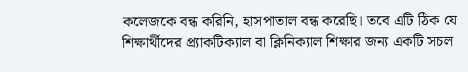কলেজকে বন্ধ করিনি, হাসপাতাল বন্ধ করেছি। তবে এটি ঠিক যে শিক্ষার্থীদের প্র্যাকটিক্যাল বা ক্লিনিক্যাল শিক্ষার জন্য একটি সচল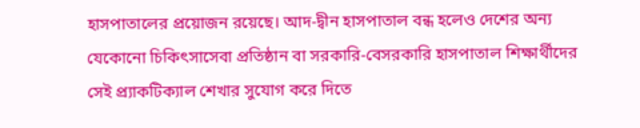হাসপাতালের প্রয়োজন রয়েছে। আদ-দ্বীন হাসপাতাল বন্ধ হলেও দেশের অন্য যেকোনো চিকিৎসাসেবা প্রতিষ্ঠান বা সরকারি-বেসরকারি হাসপাতাল শিক্ষার্থীদের সেই প্র্যাকটিক্যাল শেখার সুযোগ করে দিতে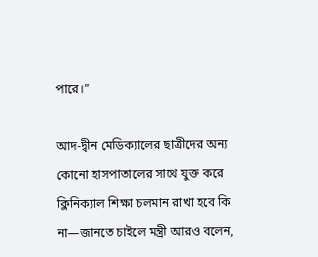পারে।”

আদ-দ্বীন মেডিক্যালের ছাত্রীদের অন্য কোনো হাসপাতালের সাথে যুক্ত করে ক্লিনিক্যাল শিক্ষা চলমান রাখা হবে কি না—জানতে চাইলে মন্ত্রী আরও বলেন,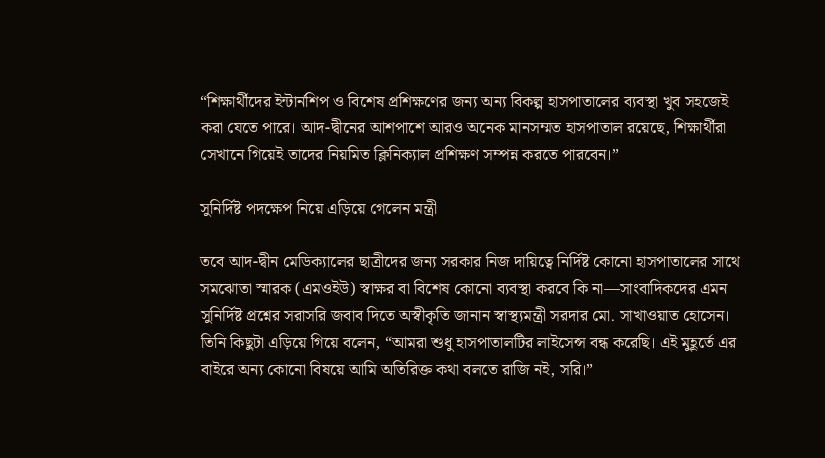“শিক্ষার্থীদের ইন্টার্নশিপ ও বিশেষ প্রশিক্ষণের জন্য অন্য বিকল্প হাসপাতালের ব্যবস্থা খুব সহজেই করা যেতে পারে। আদ-দ্বীনের আশপাশে আরও অনেক মানসম্মত হাসপাতাল রয়েছে, শিক্ষার্থীরা সেখানে গিয়েই তাদের নিয়মিত ক্লিনিক্যাল প্রশিক্ষণ সম্পন্ন করতে পারবেন।”

সুনির্দিষ্ট পদক্ষেপ নিয়ে এড়িয়ে গেলেন মন্ত্রী

তবে আদ-দ্বীন মেডিক্যালের ছাত্রীদের জন্য সরকার নিজ দায়িত্বে নির্দিষ্ট কোনো হাসপাতালের সাথে সমঝোতা স্মারক (এমওইউ) স্বাক্ষর বা বিশেষ কোনো ব্যবস্থা করবে কি না—সাংবাদিকদের এমন সুনির্দিষ্ট প্রশ্নের সরাসরি জবাব দিতে অস্বীকৃতি জানান স্বাস্থ্যমন্ত্রী সরদার মো. সাখাওয়াত হোসেন। তিনি কিছুটা এড়িয়ে গিয়ে বলেন, “আমরা শুধু হাসপাতালটির লাইসেন্স বন্ধ করেছি। এই মুহূর্তে এর বাইরে অন্য কোনো বিষয়ে আমি অতিরিক্ত কথা বলতে রাজি নই, সরি।”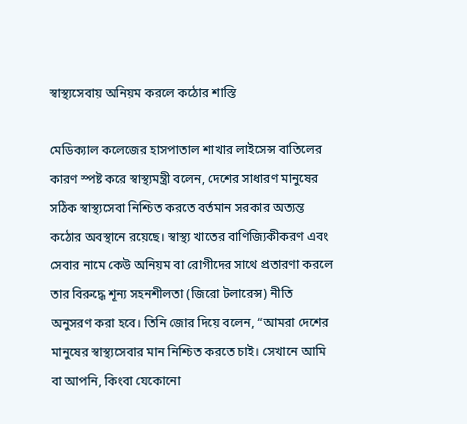স্বাস্থ্যসেবায় অনিয়ম করলে কঠোর শাস্তি

মেডিক্যাল কলেজের হাসপাতাল শাখার লাইসেন্স বাতিলের কারণ স্পষ্ট করে স্বাস্থ্যমন্ত্রী বলেন, দেশের সাধারণ মানুষের সঠিক স্বাস্থ্যসেবা নিশ্চিত করতে বর্তমান সরকার অত্যন্ত কঠোর অবস্থানে রয়েছে। স্বাস্থ্য খাতের বাণিজ্যিকীকরণ এবং সেবার নামে কেউ অনিয়ম বা রোগীদের সাথে প্রতারণা করলে তার বিরুদ্ধে শূন্য সহনশীলতা (জিরো টলারেন্স) নীতি অনুসরণ করা হবে। তিনি জোর দিয়ে বলেন, “আমরা দেশের মানুষের স্বাস্থ্যসেবার মান নিশ্চিত করতে চাই। সেখানে আমি বা আপনি, কিংবা যেকোনো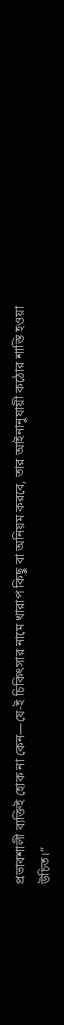প্রভাবশালী ব্যক্তিই হোক না কেন—যে-ই চিকিৎসার নামে খারাপ কিছু বা অনিয়ম করবে, তার আইনানুযায়ী কঠোর শাস্তি হওয়া উচিত।”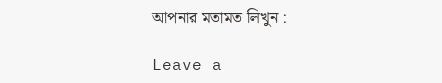আপনার মতামত লিখুন :

Leave a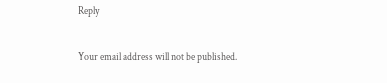Reply

Your email address will not be published.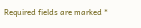Required fields are marked *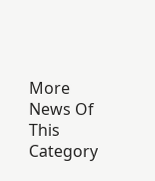More News Of This Category